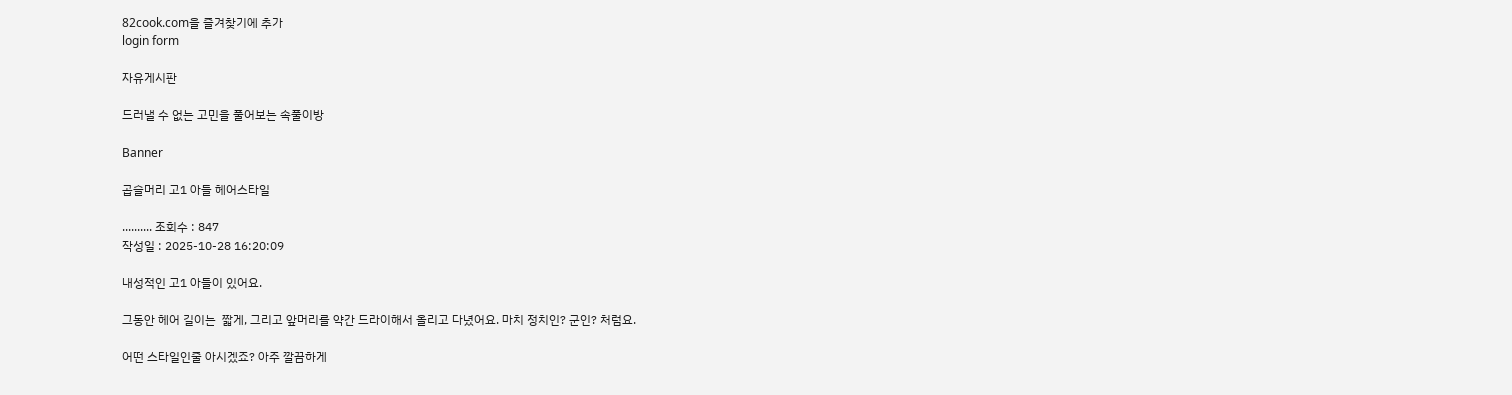82cook.com을 즐겨찾기에 추가
login form

자유게시판

드러낼 수 없는 고민을 풀어보는 속풀이방

Banner

곱슬머리 고1 아들 헤어스타일

.......... 조회수 : 847
작성일 : 2025-10-28 16:20:09

내성적인 고1 아들이 있어요.

그동안 헤어 길이는  짧게, 그리고 앞머리를 약간 드라이해서 올리고 다녔어요. 마치 정치인? 군인? 처럼요.

어떤 스타일인줄 아시겠죠? 아주 깔끔하게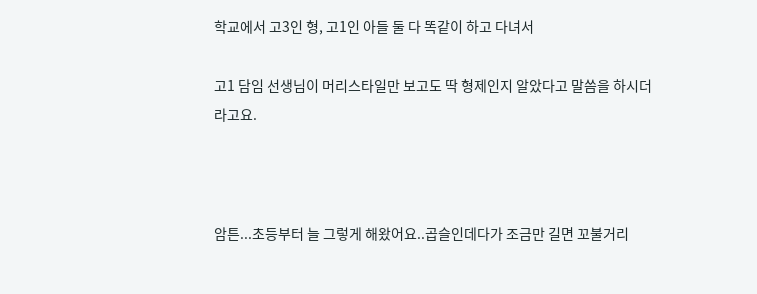학교에서 고3인 형, 고1인 아들 둘 다 똑같이 하고 다녀서

고1 담임 선생님이 머리스타일만 보고도 딱 형제인지 알았다고 말씀을 하시더라고요.



암튼...초등부터 늘 그렇게 해왔어요..곱슬인데다가 조금만 길면 꼬불거리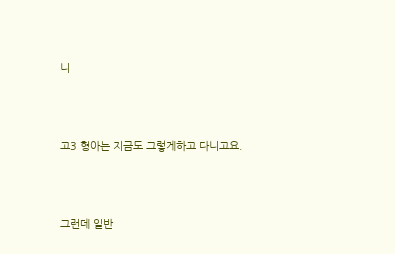니



고3 형아는 지금도 그렇게하고 다니고요.



그런데 일반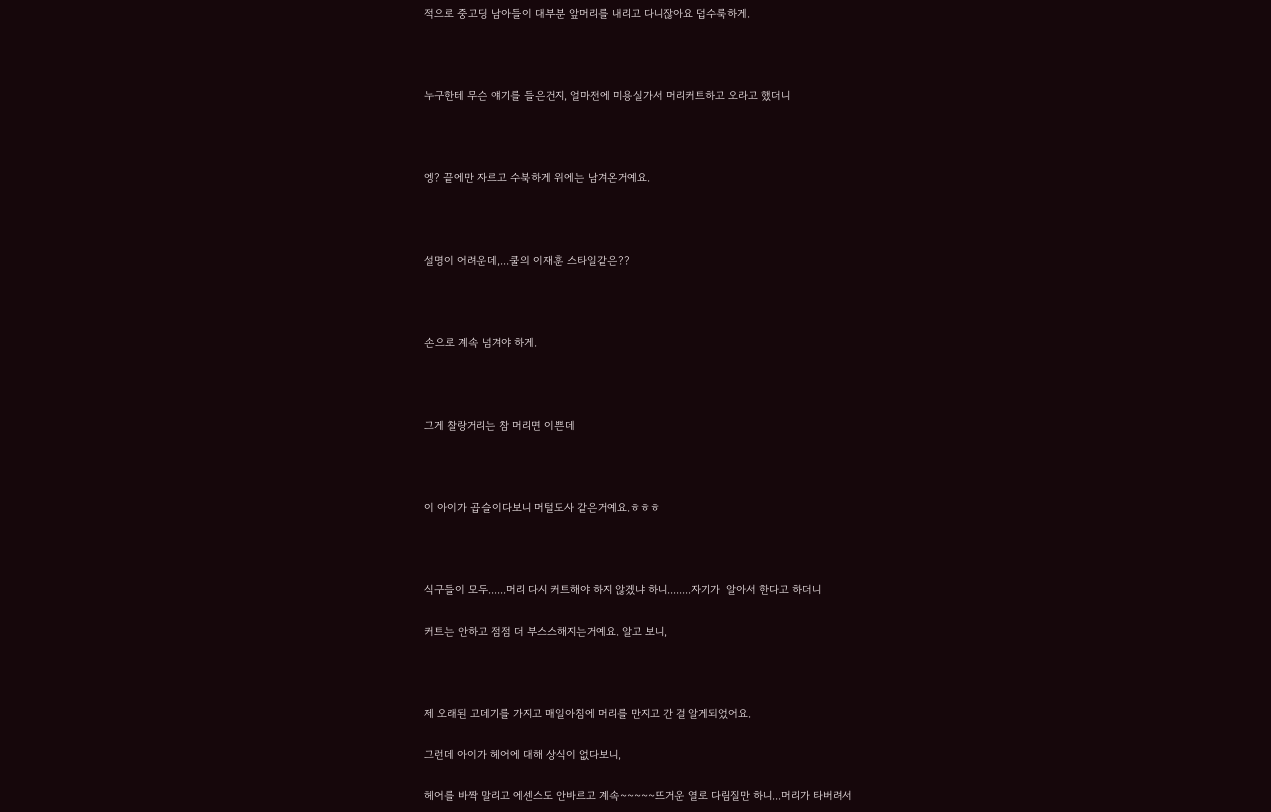적으로 중고딩 남아들이 대부분 앞머리를 내리고 다니잖아요 덥수룩하게.



누구한테 무슨 얘기를 들은건지, 얼마전에 미용실가서 머리커트하고 오라고 했더니



엥? 끝에만 자르고 수북하게 위에는 남겨온거예요.



설명이 어려운데,...쿨의 이재훈 스타일같은??



손으로 계속 넘겨야 하게.



그게 찰랑거리는 참 머리면 이쁜데



이 아이가 곱슬이다보니 머털도사 같은거예요.ㅎㅎㅎ



식구들이 모두......머리 다시 커트해야 하지 않겠냐 하니........자기가  알아서 한다고 하더니

커트는 안하고 점점 더 부스스해지는거예요. 알고 보니,



제 오래된 고데기를 가지고 매일아침에 머리를 만지고 간 걸 알게되었어요.

그런데 아이가 헤어에 대해 상식이 없다보니,

헤어를 바짝 말리고 에센스도 안바르고 계속~~~~~뜨거운 열로 다림질만 하니...머리가 타버려서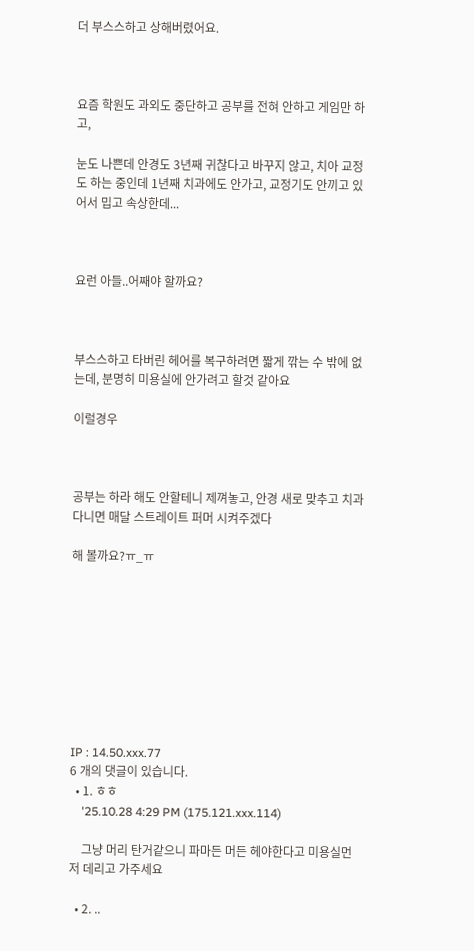더 부스스하고 상해버렸어요.



요즘 학원도 과외도 중단하고 공부를 전혀 안하고 게임만 하고,

눈도 나쁜데 안경도 3년째 귀찮다고 바꾸지 않고, 치아 교정도 하는 중인데 1년째 치과에도 안가고, 교정기도 안끼고 있어서 밉고 속상한데...



요런 아들..어째야 할까요?



부스스하고 타버린 헤어를 복구하려면 짧게 깎는 수 밖에 없는데, 분명히 미용실에 안가려고 할것 같아요

이럴경우



공부는 하라 해도 안할테니 제껴놓고, 안경 새로 맞추고 치과 다니면 매달 스트레이트 퍼머 시켜주겠다

해 볼까요?ㅠ_ㅠ









IP : 14.50.xxx.77
6 개의 댓글이 있습니다.
  • 1. ㅎㅎ
    '25.10.28 4:29 PM (175.121.xxx.114)

    그냥 머리 탄거같으니 파마든 머든 헤야한다고 미용실먼저 데리고 가주세요

  • 2. ..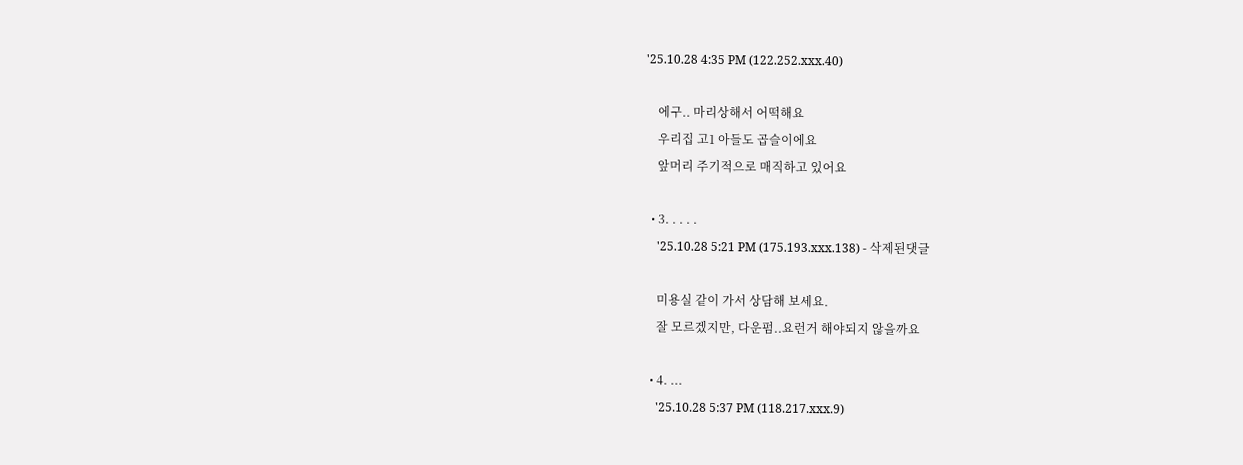'25.10.28 4:35 PM (122.252.xxx.40)

    에구.. 마리상해서 어떡해요
    우리집 고1 아들도 곱슬이에요
    앞머리 주기적으로 매직하고 있어요

  • 3. . . . .
    '25.10.28 5:21 PM (175.193.xxx.138) - 삭제된댓글

    미용실 같이 가서 상담해 보세요.
    잘 모르겠지만, 다운펌..요런거 해야되지 않을까요

  • 4. ...
    '25.10.28 5:37 PM (118.217.xxx.9)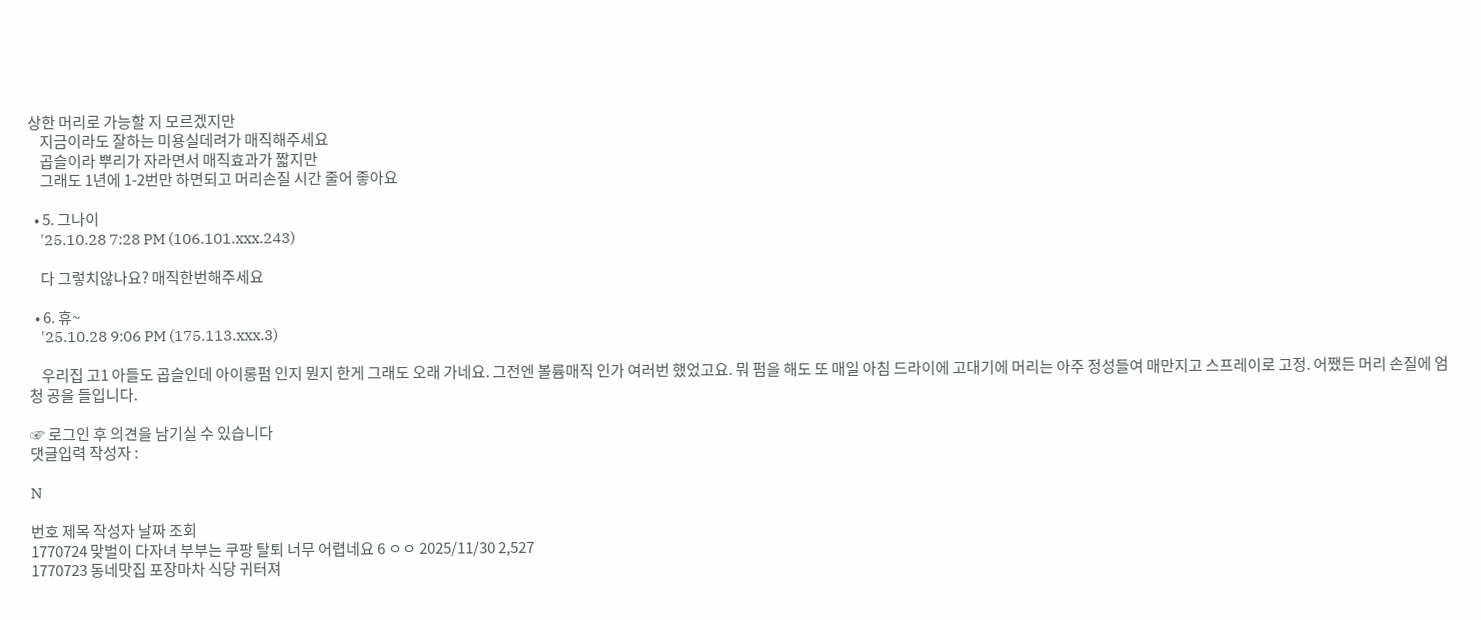상한 머리로 가능할 지 모르겠지만
    지금이라도 잘하는 미용실데려가 매직해주세요
    곱슬이라 뿌리가 자라면서 매직효과가 짧지만
    그래도 1년에 1-2번만 하면되고 머리손질 시간 줄어 좋아요

  • 5. 그나이
    '25.10.28 7:28 PM (106.101.xxx.243)

    다 그렇치않나요? 매직한번해주세요

  • 6. 휴~
    '25.10.28 9:06 PM (175.113.xxx.3)

    우리집 고1 아들도 곱슬인데 아이롱펌 인지 뭔지 한게 그래도 오래 가네요. 그전엔 볼륨매직 인가 여러번 했었고요. 뭐 펌을 해도 또 매일 아침 드라이에 고대기에 머리는 아주 정성들여 매만지고 스프레이로 고정. 어쨌든 머리 손질에 엄청 공을 들입니다.

☞ 로그인 후 의견을 남기실 수 있습니다
댓글입력 작성자 :

N

번호 제목 작성자 날짜 조회
1770724 맞벌이 다자녀 부부는 쿠팡 탈퇴 너무 어렵네요 6 ㅇㅇ 2025/11/30 2,527
1770723 동네맛집 포장마차 식당 귀터져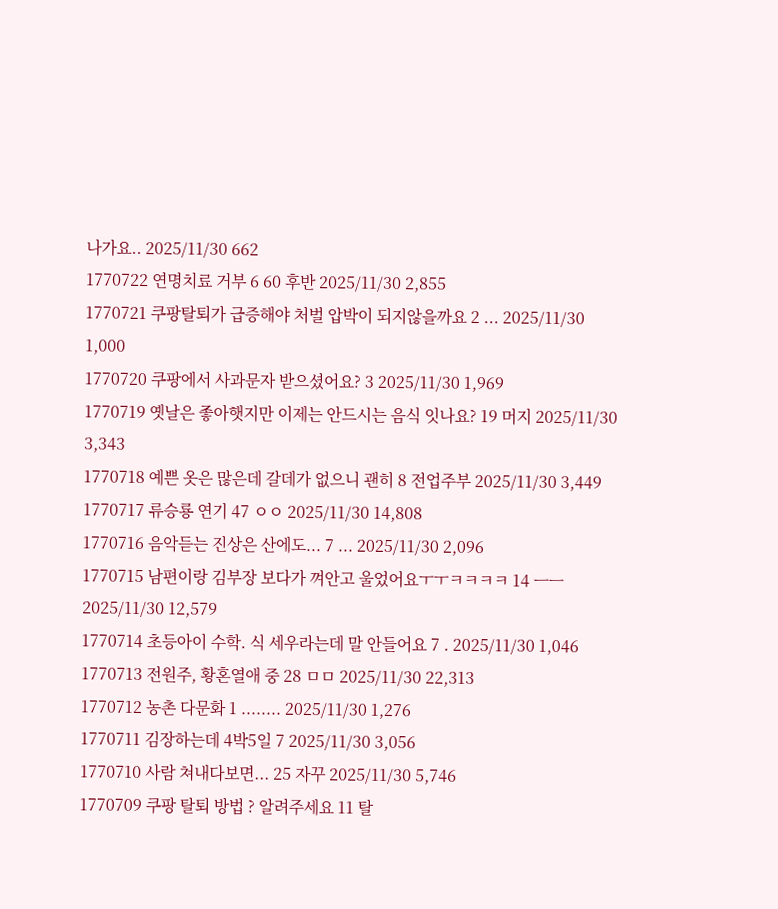나가요.. 2025/11/30 662
1770722 연명치료 거부 6 60 후반 2025/11/30 2,855
1770721 쿠팡탈퇴가 급증해야 처벌 압박이 되지않을까요 2 ... 2025/11/30 1,000
1770720 쿠팡에서 사과문자 받으셨어요? 3 2025/11/30 1,969
1770719 옛날은 좋아햇지만 이제는 안드시는 음식 잇나요? 19 머지 2025/11/30 3,343
1770718 예쁜 옷은 많은데 갈데가 없으니 괜히 8 전업주부 2025/11/30 3,449
1770717 류승룡 연기 47 ㅇㅇ 2025/11/30 14,808
1770716 음악듣는 진상은 산에도... 7 ... 2025/11/30 2,096
1770715 남편이랑 김부장 보다가 껴안고 울었어요ㅜㅜㅋㅋㅋㅋ 14 ㅡㅡ 2025/11/30 12,579
1770714 초등아이 수학. 식 세우라는데 말 안들어요 7 . 2025/11/30 1,046
1770713 전원주, 황혼열애 중 28 ㅁㅁ 2025/11/30 22,313
1770712 농촌 다문화 1 ........ 2025/11/30 1,276
1770711 김장하는데 4박5일 7 2025/11/30 3,056
1770710 사람 쳐내다보면... 25 자꾸 2025/11/30 5,746
1770709 쿠팡 탈퇴 방법 ? 알려주세요 11 탈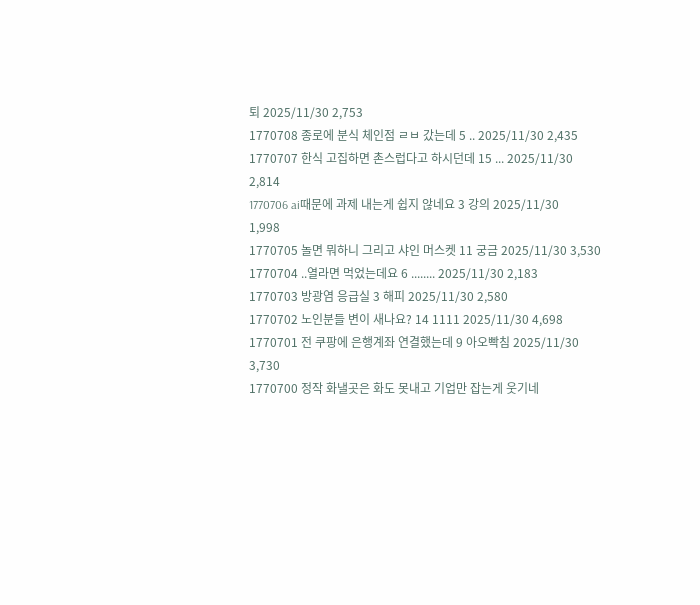퇴 2025/11/30 2,753
1770708 종로에 분식 체인점 ㄹㅂ 갔는데 5 .. 2025/11/30 2,435
1770707 한식 고집하면 촌스럽다고 하시던데 15 ... 2025/11/30 2,814
1770706 ai때문에 과제 내는게 쉽지 않네요 3 강의 2025/11/30 1,998
1770705 놀면 뭐하니 그리고 샤인 머스켓 11 궁금 2025/11/30 3,530
1770704 ..열라면 먹었는데요 6 ........ 2025/11/30 2,183
1770703 방광염 응급실 3 해피 2025/11/30 2,580
1770702 노인분들 변이 새나요? 14 1111 2025/11/30 4,698
1770701 전 쿠팡에 은행계좌 연결했는데 9 아오빡침 2025/11/30 3,730
1770700 정작 화낼곳은 화도 못내고 기업만 잡는게 웃기네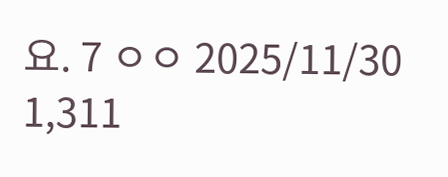요. 7 ㅇㅇ 2025/11/30 1,311